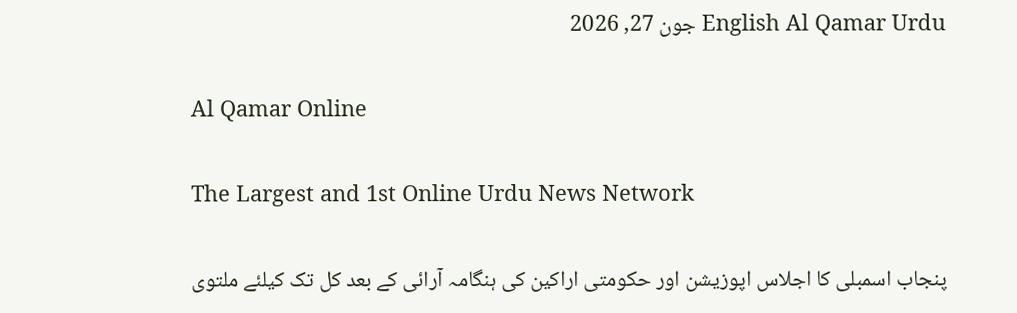English Al Qamar Urdu جون 27, 2026

Al Qamar Online

The Largest and 1st Online Urdu News Network

پنجاب اسمبلی کا اجلاس اپوزیشن اور حکومتی اراکین کی ہنگامہ آرائی کے بعد کل تک کیلئے ملتوی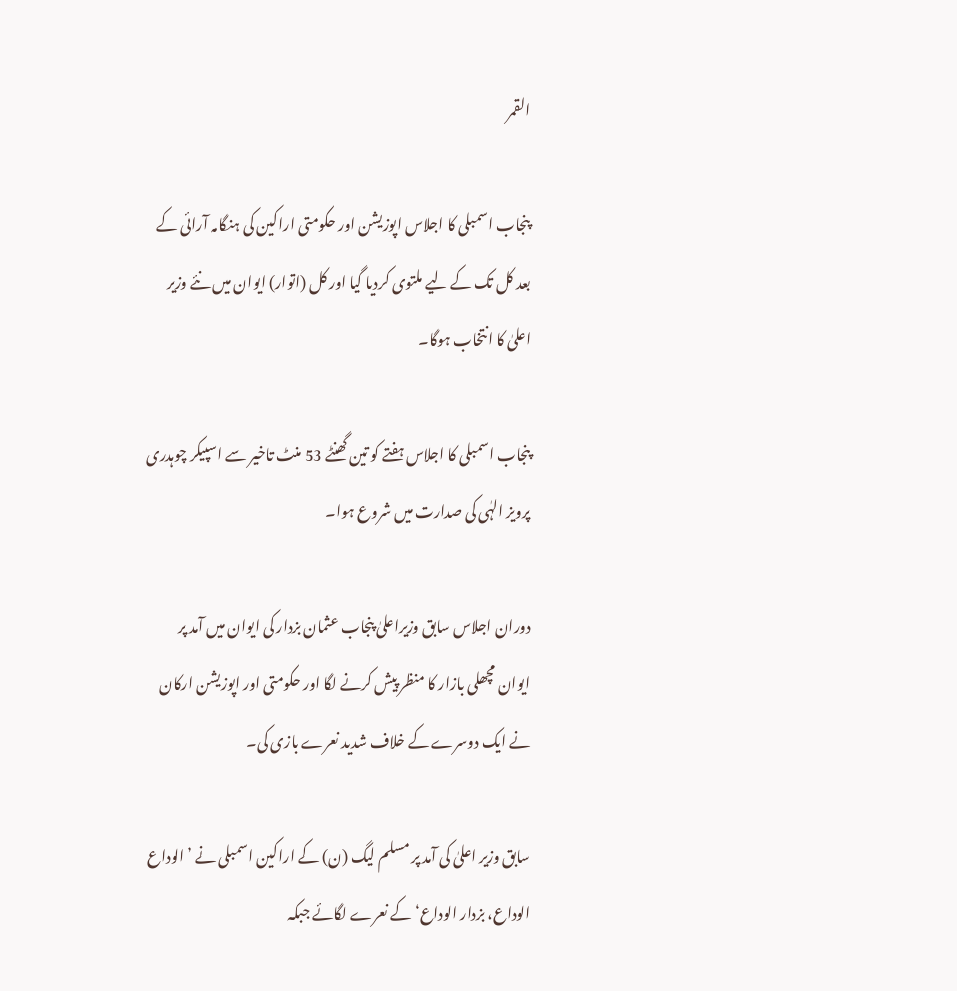القمر

پنجاب اسمبلی کا اجلاس اپوزیشن اور حکومتی اراکین کی ہنگامہ آرائی کے بعد کل تک کے لیے ملتوی کردیا گیا اور کل (اتوار) ایوان میں نئے وزیر اعلیٰ کا انتخاب ہوگا۔

پنجاب اسمبلی کا اجلاس ہفتے کو تین گھنٹے 53 منٹ تاخیر سے اسپیکر چوہدری پرویز الہٰی کی صدارت میں شروع ہوا۔

دوران اجلاس سابق وزیراعلیٰ پنجاب عثمان بزدار کی ایوان میں آمد پر ایوان مچھلی بازار کا منظر پیش کرنے لگا اور حکومتی اور اپوزیشن ارکان نے ایک دوسرے کے خلاف شدید نعرے بازی کی۔

سابق وزیر اعلیٰ کی آمد پر مسلم لیگ (ن) کے اراکین اسمبلی نے ’الوداع الوداع، بزدار الوداع‘ کے نعرے لگائے جبکہ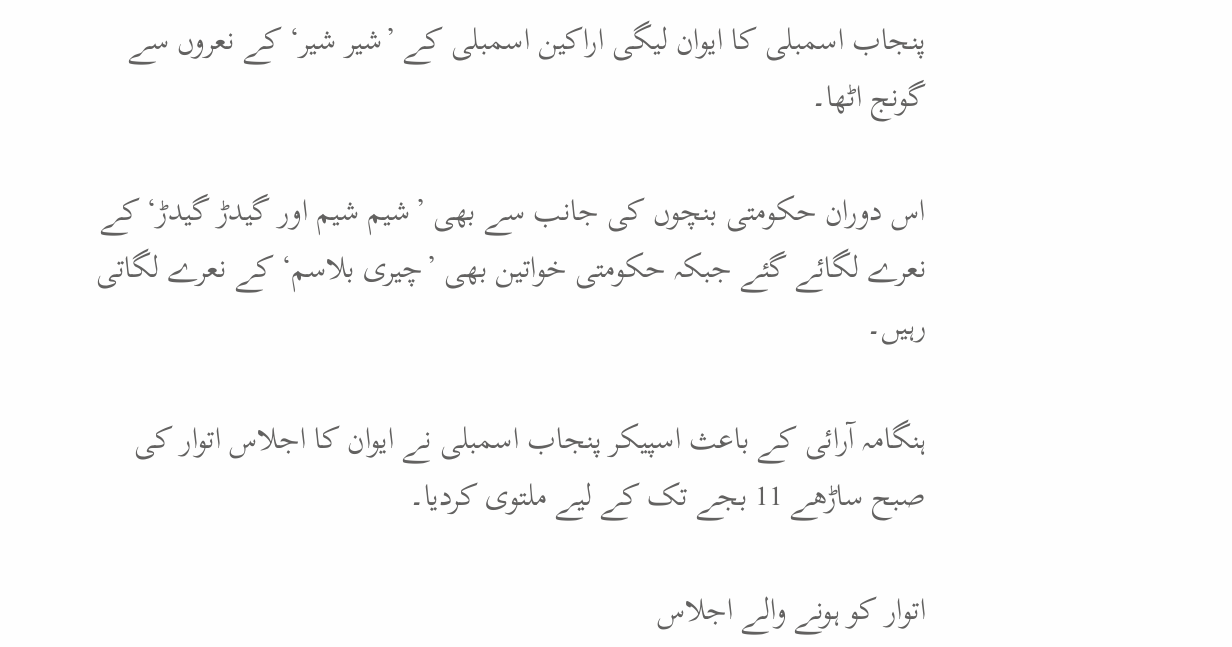پنجاب اسمبلی کا ایوان لیگی اراکین اسمبلی کے ’شیر شیر‘ کے نعروں سے گونج اٹھا۔

اس دوران حکومتی بنچوں کی جانب سے بھی ’شیم شیم اور گیدڑ گیدڑ‘ کے نعرے لگائے گئے جبکہ حکومتی خواتین بھی ’چیری بلاسم‘ کے نعرے لگاتی رہیں۔

ہنگامہ آرائی کے باعث اسپیکر پنجاب اسمبلی نے ایوان کا اجلاس اتوار کی صبح ساڑھے 11 بجے تک کے لیے ملتوی کردیا۔

اتوار کو ہونے والے اجلاس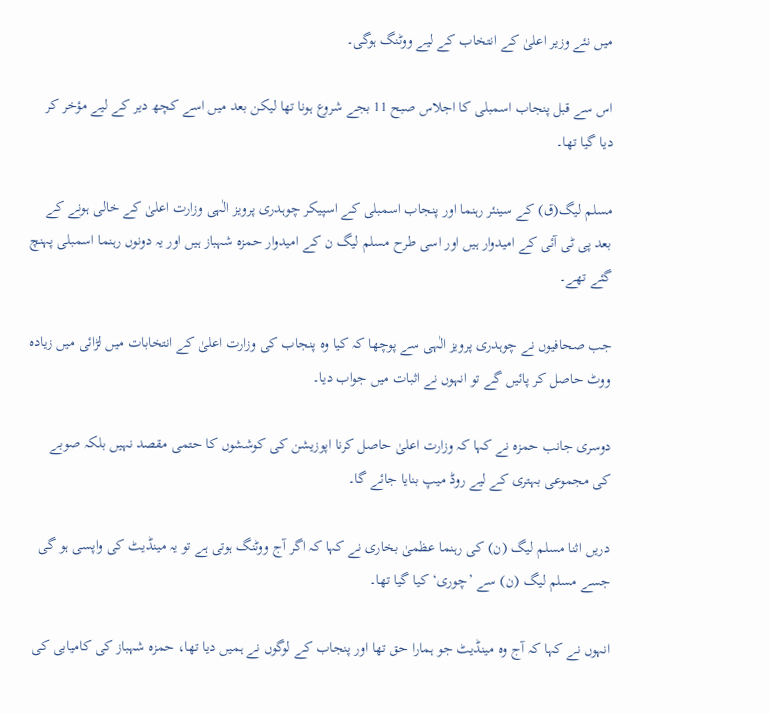میں نئے وزیر اعلیٰ کے انتخاب کے لیے ووٹنگ ہوگی۔

اس سے قبل پنجاب اسمبلی کا اجلاس صبح 11 بجے شروع ہونا تھا لیکن بعد میں اسے کچھ دیر کے لیے مؤخر کر دیا گیا تھا۔

مسلم لیگ(ق) کے سینئر رہنما اور پنجاب اسمبلی کے اسپیکر چوہدری پرویز الٰہی وزارت اعلیٰ کے خالی ہونے کے بعد پی ٹی آئی کے امیدوار ہیں اور اسی طرح مسلم لیگ ن کے امیدوار حمزہ شہباز ہیں اور یہ دونوں رہنما اسمبلی پہنچ گئے تھے۔

جب صحافیوں نے چوہدری پرویز الٰہی سے پوچھا کہ کیا وہ پنجاب کی وزارت اعلیٰ کے انتخابات میں لڑائی میں زیادہ ووٹ حاصل کر پائیں گے تو انہوں نے اثبات میں جواب دیا۔

دوسری جانب حمزہ نے کہا کہ وزارت اعلیٰ حاصل کرنا اپوزیشن کی کوششوں کا حتمی مقصد نہیں بلکہ صوبے کی مجموعی بہتری کے لیے روڈ میپ بنایا جائے گا۔

دریں اثنا مسلم لیگ (ن) کی رہنما عظمیٰ بخاری نے کہا کہ اگر آج ووٹنگ ہوتی ہے تو یہ مینڈیٹ کی واپسی ہو گی جسے مسلم لیگ (ن) سے ’چوری‘ کیا گیا تھا۔

انہوں نے کہا کہ آج وہ مینڈیٹ جو ہمارا حق تھا اور پنجاب کے لوگوں نے ہمیں دیا تھا، حمزہ شہباز کی کامیابی کی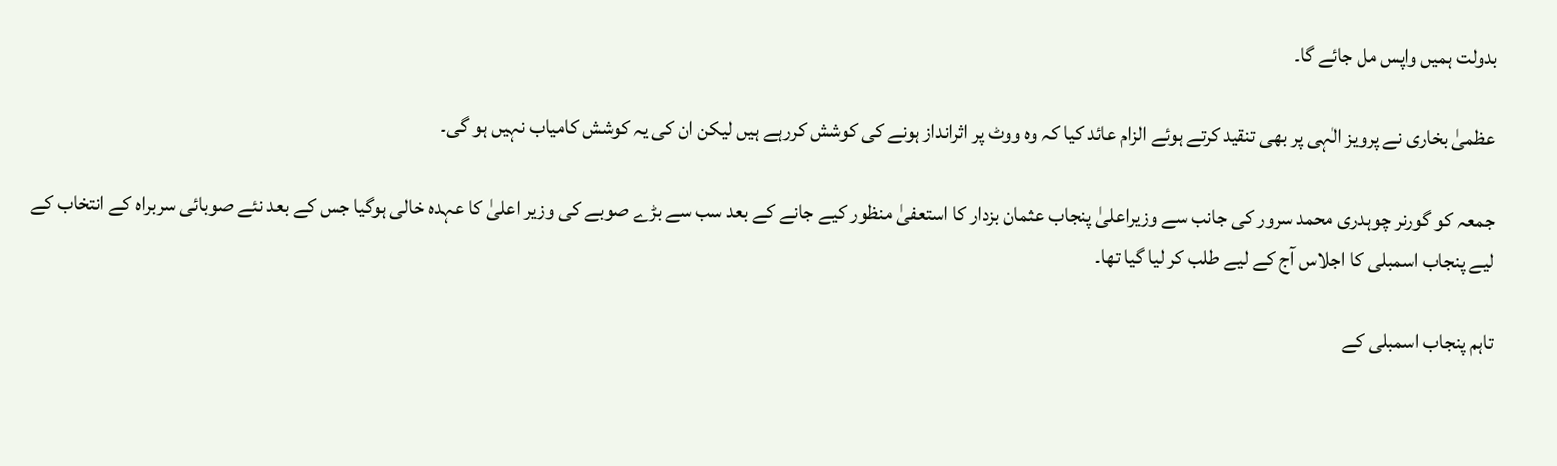بدولت ہمیں واپس مل جائے گا۔

عظمیٰ بخاری نے پرویز الٰہی پر بھی تنقید کرتے ہوئے الزام عائد کیا کہ وہ ووٹ پر اثرانداز ہونے کی کوشش کررہے ہیں لیکن ان کی یہ کوشش کامیاب نہیں ہو گی۔

جمعہ کو گورنر چوہدری محمد سرور کی جانب سے وزیراعلیٰ پنجاب عثمان بزدار کا استعفیٰ منظور کیے جانے کے بعد سب سے بڑے صوبے کی وزیر اعلیٰ کا عہدہ خالی ہوگیا جس کے بعد نئے صوبائی سربراہ کے انتخاب کے لیے پنجاب اسمبلی کا اجلاس آج کے لیے طلب کر لیا گیا تھا۔

تاہم پنجاب اسمبلی کے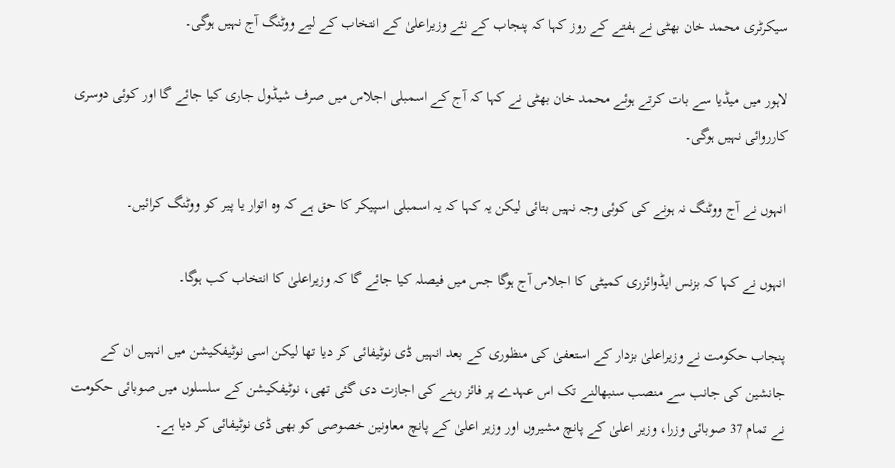سیکرٹری محمد خان بھٹی نے ہفتے کے روز کہا کہ پنجاب کے نئے وزیراعلیٰ کے انتخاب کے لیے ووٹنگ آج نہیں ہوگی۔

لاہور میں میڈیا سے بات کرتے ہوئے محمد خان بھٹی نے کہا کہ آج کے اسمبلی اجلاس میں صرف شیڈول جاری کیا جائے گا اور کوئی دوسری کارروائی نہیں ہوگی۔

انہوں نے آج ووٹنگ نہ ہونے کی کوئی وجہ نہیں بتائی لیکن یہ کہا کہ یہ اسمبلی اسپیکر کا حق ہے کہ وہ اتوار یا پیر کو ووٹنگ کرائیں۔

انہوں نے کہا کہ بزنس ایڈوائزری کمیٹی کا اجلاس آج ہوگا جس میں فیصلہ کیا جائے گا کہ وزیراعلیٰ کا انتخاب کب ہوگا۔

پنجاب حکومت نے وزیراعلیٰ بزدار کے استعفیٰ کی منظوری کے بعد انہیں ڈی نوٹیفائی کر دیا تھا لیکن اسی نوٹیفکیشن میں انہیں ان کے جانشین کی جانب سے منصب سنبھالنے تک اس عہدے پر فائز رہنے کی اجازت دی گئی تھی، نوٹیفکیشن کے سلسلوں میں صوبائی حکومت نے تمام 37 صوبائی وزرا، وزیر اعلیٰ کے پانچ مشیروں اور وزیر اعلیٰ کے پانچ معاونین خصوصی کو بھی ڈی نوٹیفائی کر دیا ہے۔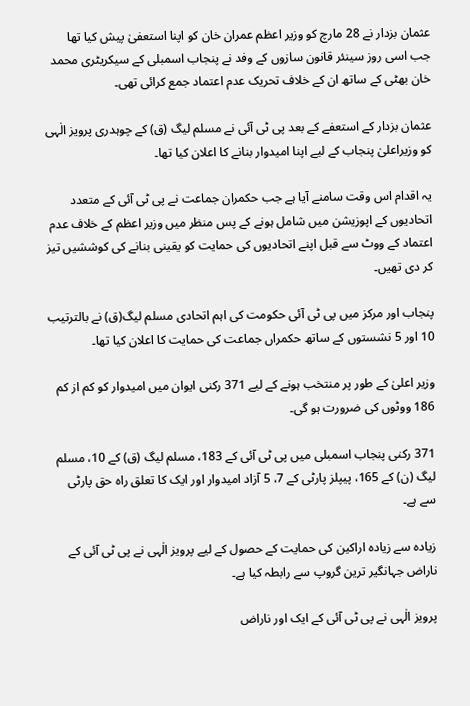عثمان بزدار نے 28 مارچ کو وزیر اعظم عمران خان کو اپنا استعفیٰ پیش کیا تھا جب اسی روز سینئر قانون سازوں کے وفد نے پنجاب اسمبلی کے سیکریٹری محمد خان بھٹی کے ساتھ ان کے خلاف تحریک عدم اعتماد جمع کرائی تھی۔

عثمان بزدار کے استعفے کے بعد پی ٹی آئی نے مسلم لیگ (ق) کے چوہدری پرویز الٰہی کو وزیراعلیٰ پنجاب کے لیے اپنا امیدوار بنانے کا اعلان کیا تھا۔

یہ اقدام اس وقت سامنے آیا ہے جب حکمران جماعت نے پی ٹی آئی کے متعدد اتحادیوں کے اپوزیشن میں شامل ہونے کے پس منظر میں وزیر اعظم کے خلاف عدم اعتماد کے ووٹ سے قبل اپنے اتحادیوں کی حمایت کو یقینی بنانے کی کوششیں تیز کر دی تھیں۔

پنجاب اور مرکز میں پی ٹی آئی حکومت کی اہم اتحادی مسلم لیگ(ق) نے بالترتیب 10 اور 5 نشستوں کے ساتھ حکمراں جماعت کی حمایت کا اعلان کیا تھا۔

وزیر اعلیٰ کے طور پر منتخب ہونے کے لیے 371 رکنی ایوان میں امیدوار کو کم از کم 186 ووٹوں کی ضرورت ہو گی۔

371 رکنی پنجاب اسمبلی میں پی ٹی آئی کے 183، مسلم لیگ (ق) کے 10، مسلم لیگ (ن) کے 165، پیپلز پارٹی کے 7، 5 آزاد امیدوار اور ایک کا تعلق راہ حق پارٹی سے ہے۔

زیادہ سے زیادہ اراکین کی حمایت کے حصول کے لیے پرویز الٰہی نے پی ٹی آئی کے ناراض جہانگیر ترین گروپ سے رابطہ کیا ہے۔

پرویز الٰہی نے پی ٹی آئی کے ایک اور ناراض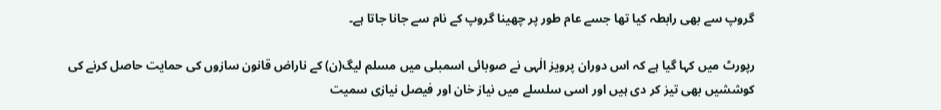گروپ سے بھی رابطہ کیا تھا جسے عام طور پر چھینا گروپ کے نام سے جانا جاتا ہے۔

رپورٹ میں کہا گیا ہے کہ اس دوران پرویز الٰہی نے صوبائی اسمبلی میں مسلم لیگ(ن) کے ناراض قانون سازوں کی حمایت حاصل کرنے کی کوششیں بھی تیز کر دی ہیں اور اسی سلسلے میں نیاز خان اور فیصل نیازی سمیت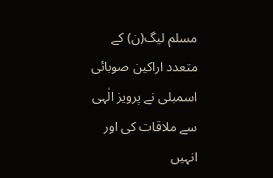مسلم لیگ(ن) کے متعدد اراکین صوبائی اسمبلی نے پرویز الٰہی سے ملاقات کی اور انہیں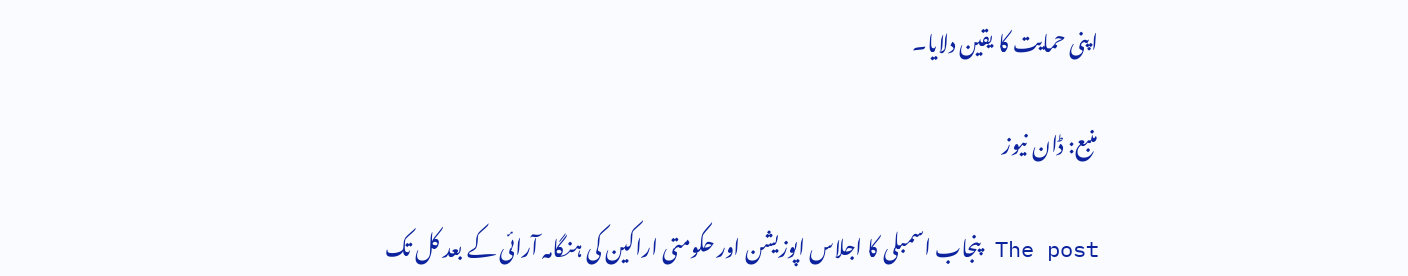اپنی حمایت کا یقین دلایا۔

منبع: ڈان نیوز

The post پنجاب اسمبلی کا اجلاس اپوزیشن اور حکومتی اراکین کی ہنگامہ آرائی کے بعد کل تک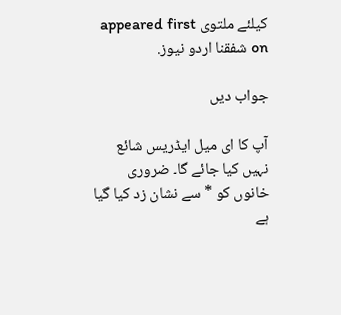کیلئے ملتوی appeared first on شفقنا اردو نیوز.

جواب دیں

آپ کا ای میل ایڈریس شائع نہیں کیا جائے گا۔ ضروری خانوں کو * سے نشان زد کیا گیا ہے